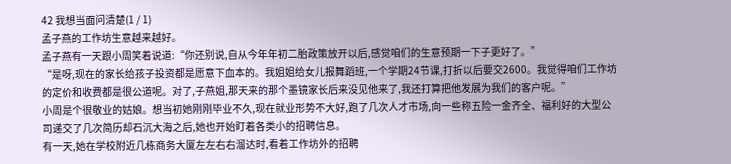42 我想当面问清楚(1 / 1)
孟子燕的工作坊生意越来越好。
孟子燕有一天跟小周笑着说道:“你还别说,自从今年年初二胎政策放开以后,感觉咱们的生意预期一下子更好了。”
“是呀,现在的家长给孩子投资都是愿意下血本的。我姐姐给女儿报舞蹈班,一个学期24节课,打折以后要交2600。我觉得咱们工作坊的定价和收费都是很公道呢。对了,子燕姐,那天来的那个墨镜家长后来没见他来了,我还打算把他发展为我们的客户呢。”
小周是个很敬业的姑娘。想当初她刚刚毕业不久,现在就业形势不大好,跑了几次人才市场,向一些称五险一金齐全、福利好的大型公司递交了几次简历却石沉大海之后,她也开始盯着各类小的招聘信息。
有一天,她在学校附近几栋商务大厦左左右右溜达时,看着工作坊外的招聘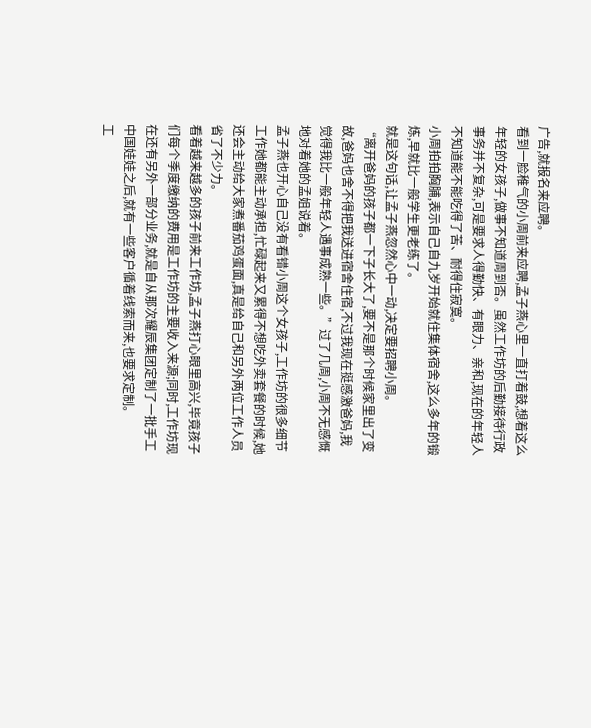广告,就报名来应聘。
看到一脸稚气的小周前来应聘,孟子燕心里一直打着鼓,想着这么年轻的女孩子,做事不知道周到否。虽然工作坊的后勤接待行政事务并不复杂,可是要求人得勤快、有眼力、亲和,现在的年轻人不知道能不能吃得了苦、耐得住寂寞。
小周拍拍胸脯,表示自己自九岁开始就住集体宿舍,这么多年的锻炼,早就比一般学生更老练了。
就是这句话,让孟子燕忽然心中一动,决定要招聘小周。
“离开爸妈的孩子都一下子长大了,要不是那个时候家里出了变故,爸妈也舍不得把我送进宿舍住宿,不过我现在挺感激爸妈,我觉得我比一般年轻人遇事成熟一些。”过了几周,小周不无感慨地对着她的孟姐说着。
孟子燕也开心自己没有看错小周这个女孩子,工作坊的很多细节工作她都能主动承担,忙碌起来又累得不想吃外卖套餐的时候,她还会主动给大家煮番茄鸡蛋面,真是给自己和另外两位工作人员省了不少力。
看着越来越多的孩子前来工作坊,孟子燕打心眼里高兴,毕竟孩子们每个季度缴纳的费用是工作坊的主要收入来源;同时,工作坊现在还有另外一部分业务,就是自从那次耀辰集团定制了一批手工中国娃娃之后,就有一些客户循着线索而来,也要求定制。
工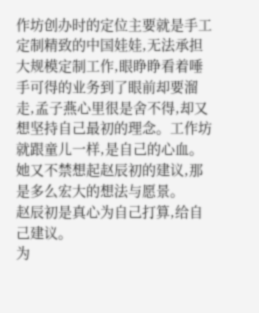作坊创办时的定位主要就是手工定制精致的中国娃娃,无法承担大规模定制工作,眼睁睁看着唾手可得的业务到了眼前却要溜走,孟子燕心里很是舍不得,却又想坚持自己最初的理念。工作坊就跟童儿一样,是自己的心血。
她又不禁想起赵辰初的建议,那是多么宏大的想法与愿景。
赵辰初是真心为自己打算,给自己建议。
为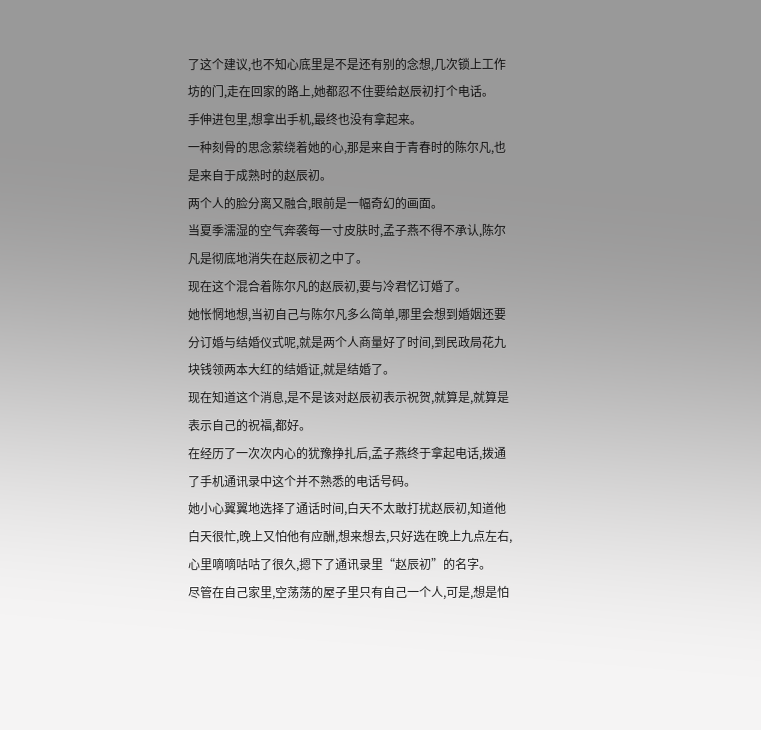了这个建议,也不知心底里是不是还有别的念想,几次锁上工作坊的门,走在回家的路上,她都忍不住要给赵辰初打个电话。
手伸进包里,想拿出手机,最终也没有拿起来。
一种刻骨的思念萦绕着她的心,那是来自于青春时的陈尔凡,也是来自于成熟时的赵辰初。
两个人的脸分离又融合,眼前是一幅奇幻的画面。
当夏季濡湿的空气奔袭每一寸皮肤时,孟子燕不得不承认,陈尔凡是彻底地消失在赵辰初之中了。
现在这个混合着陈尔凡的赵辰初,要与冷君忆订婚了。
她怅惘地想,当初自己与陈尔凡多么简单,哪里会想到婚姻还要分订婚与结婚仪式呢,就是两个人商量好了时间,到民政局花九块钱领两本大红的结婚证,就是结婚了。
现在知道这个消息,是不是该对赵辰初表示祝贺,就算是,就算是表示自己的祝福,都好。
在经历了一次次内心的犹豫挣扎后,孟子燕终于拿起电话,拨通了手机通讯录中这个并不熟悉的电话号码。
她小心翼翼地选择了通话时间,白天不太敢打扰赵辰初,知道他白天很忙,晚上又怕他有应酬,想来想去,只好选在晚上九点左右,心里嘀嘀咕咕了很久,摁下了通讯录里“赵辰初”的名字。
尽管在自己家里,空荡荡的屋子里只有自己一个人,可是,想是怕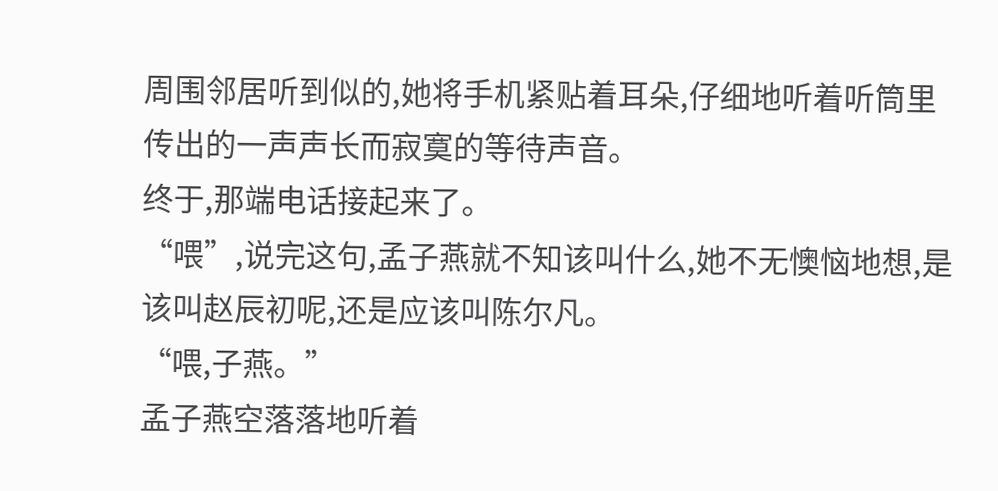周围邻居听到似的,她将手机紧贴着耳朵,仔细地听着听筒里传出的一声声长而寂寞的等待声音。
终于,那端电话接起来了。
“喂”,说完这句,孟子燕就不知该叫什么,她不无懊恼地想,是该叫赵辰初呢,还是应该叫陈尔凡。
“喂,子燕。”
孟子燕空落落地听着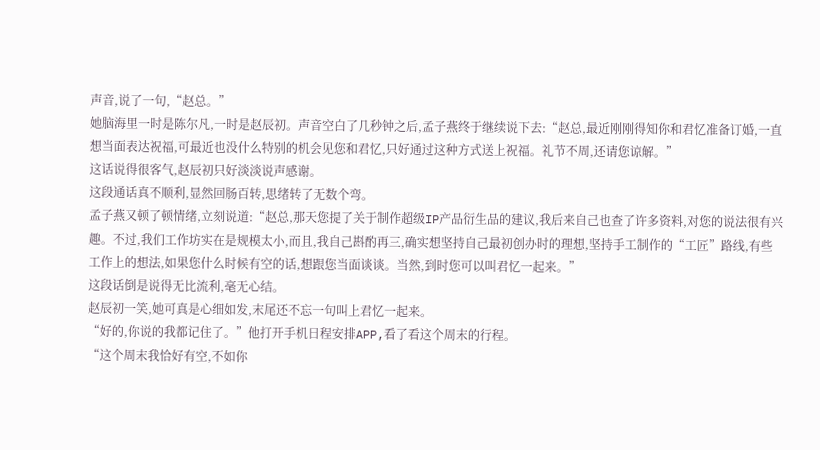声音,说了一句,“赵总。”
她脑海里一时是陈尔凡,一时是赵辰初。声音空白了几秒钟之后,孟子燕终于继续说下去:“赵总,最近刚刚得知你和君忆准备订婚,一直想当面表达祝福,可最近也没什么特别的机会见您和君忆,只好通过这种方式送上祝福。礼节不周,还请您谅解。”
这话说得很客气,赵辰初只好淡淡说声感谢。
这段通话真不顺利,显然回肠百转,思绪转了无数个弯。
孟子燕又顿了顿情绪,立刻说道:“赵总,那天您提了关于制作超级IP产品衍生品的建议,我后来自己也查了许多资料,对您的说法很有兴趣。不过,我们工作坊实在是规模太小,而且,我自己斟酌再三,确实想坚持自己最初创办时的理想,坚持手工制作的“工匠”路线,有些工作上的想法,如果您什么时候有空的话,想跟您当面谈谈。当然,到时您可以叫君忆一起来。”
这段话倒是说得无比流利,毫无心结。
赵辰初一笑,她可真是心细如发,末尾还不忘一句叫上君忆一起来。
“好的,你说的我都记住了。”他打开手机日程安排APP,看了看这个周末的行程。
“这个周末我恰好有空,不如你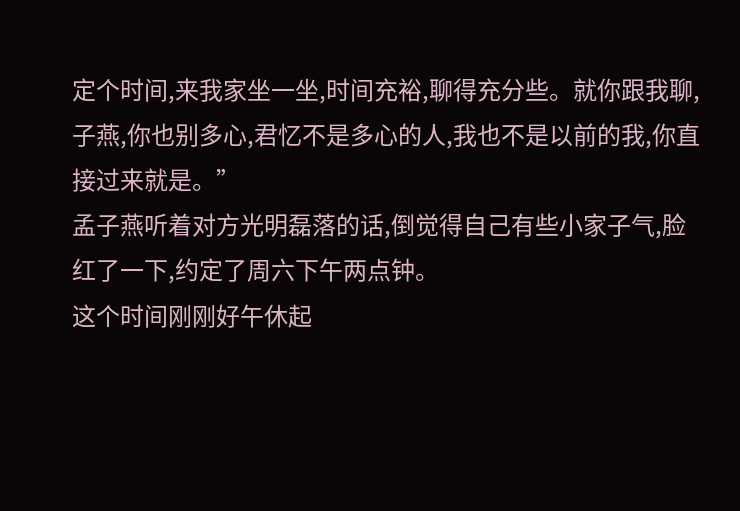定个时间,来我家坐一坐,时间充裕,聊得充分些。就你跟我聊,子燕,你也别多心,君忆不是多心的人,我也不是以前的我,你直接过来就是。”
孟子燕听着对方光明磊落的话,倒觉得自己有些小家子气,脸红了一下,约定了周六下午两点钟。
这个时间刚刚好午休起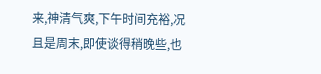来,神清气爽,下午时间充裕,况且是周末,即使谈得稍晚些,也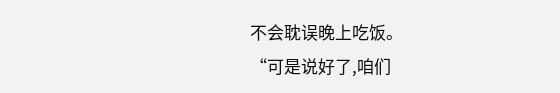不会耽误晚上吃饭。
“可是说好了,咱们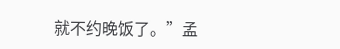就不约晚饭了。”孟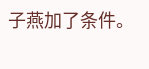子燕加了条件。